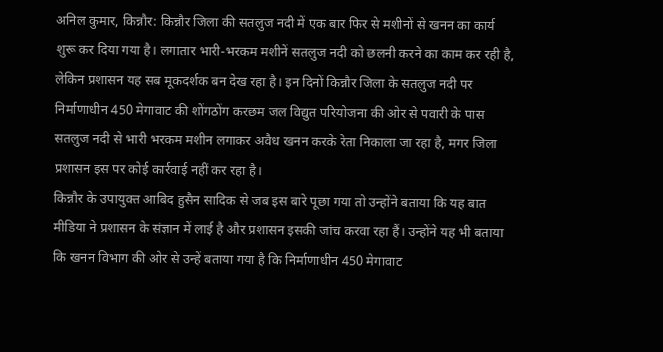अनिल कुमार, किन्नौर: किन्नौर जिला की सतलुज नदी में एक बार फिर से मशीनों से खनन का कार्य शुरू कर दिया गया है। लगातार भारी-भरकम मशीनें सतलुज नदी को छलनी करने का काम कर रही है, लेकिन प्रशासन यह सब मूकदर्शक बन देख रहा है। इन दिनों किन्नौर जिला के सतलुज नदी पर निर्माणाधीन 450 मेगावाट की शोंगठोंग करछम जल विद्युत परियोजना की ओर से पवारी के पास सतलुज नदी से भारी भरकम मशीन लगाकर अवैध खनन करके रेता निकाला जा रहा है, मगर जिला प्रशासन इस पर कोई कार्रवाई नहीं कर रहा है।
किन्नौर के उपायुक्त आबिद हुसैन सादिक से जब इस बारे पूछा गया तो उन्होंने बताया कि यह बात मीडिया ने प्रशासन के संज्ञान में लाई है और प्रशासन इसकी जांच करवा रहा हैं। उन्होंने यह भी बताया कि खनन विभाग की ओर से उन्हें बताया गया है कि निर्माणाधीन 450 मेगावाट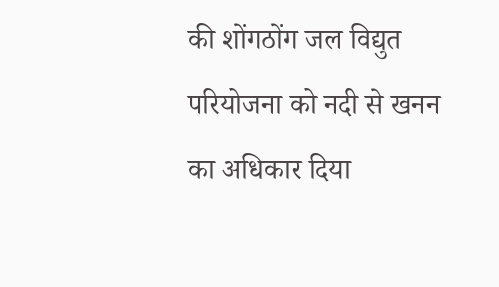की शोंगठोंग जल विद्युत परियोजना को नदी से खनन का अधिकार दिया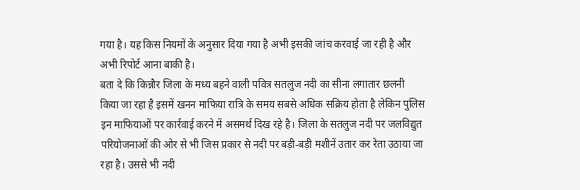गया है। यह किस नियमों के अनुसार दिया गया है अभी इसकी जांच करवाई जा रही है और अभी रिपोर्ट आना बाकी है।
बता दे कि किन्नौर जिला के मध्य बहने वाली पवित्र सतलुज नदी का सीना लगातार छलनी किया जा रहा है इसमें खनन माफिया रात्रि के समय सबसे अधिक सक्रिय होता है लेकिन पुलिस इन माफियाओं पर कार्रवाई करने में असमर्थ दिख रहे है। जिला के सतलुज नदी पर जलविद्युत परियोजनाओं की ओर से भी जिस प्रकार से नदी पर बड़ी-बड़ी मशीनें उतार कर रेता उठाया जा रहा है। उससे भी नदी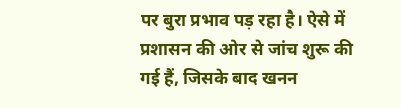पर बुरा प्रभाव पड़ रहा है। ऐसे में प्रशासन की ओर से जांच शुरू की गई हैं, जिसके बाद खनन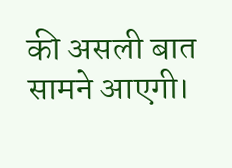की असली बात सामने आएगी।